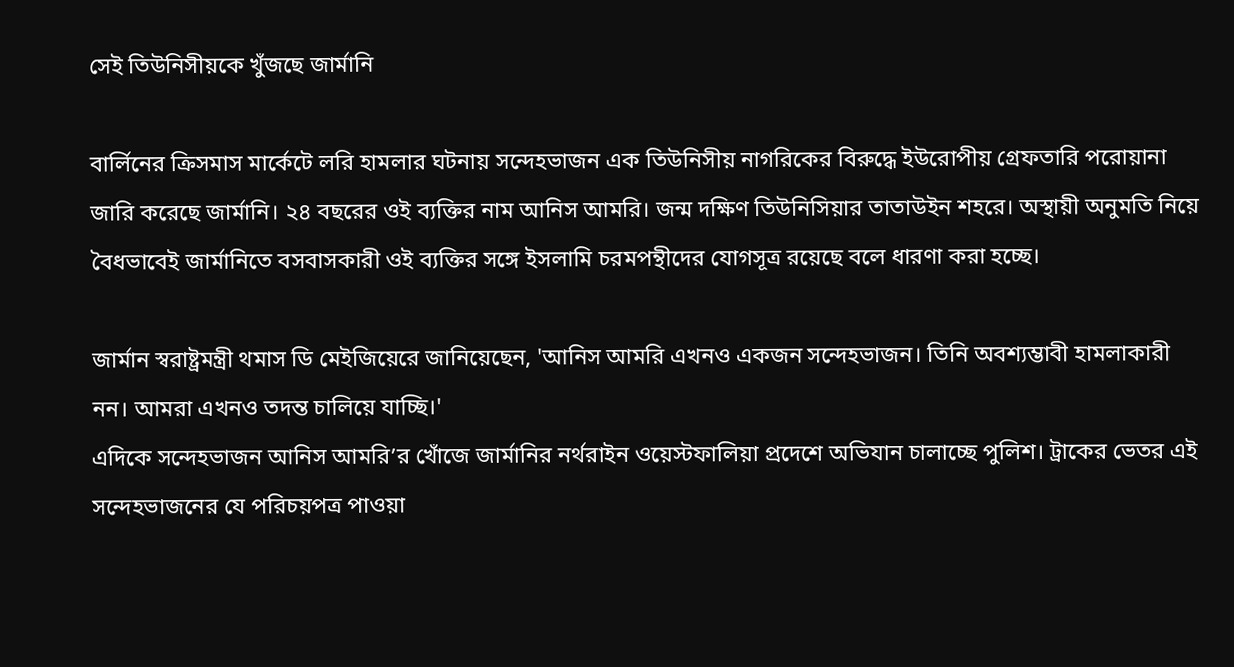সেই তিউনিসীয়কে খুঁজছে জার্মানি

বার্লিনের ক্রিসমাস মার্কেটে লরি হামলার ঘটনায় সন্দেহভাজন এক তিউনিসীয় নাগরিকের বিরুদ্ধে ইউরোপীয় গ্রেফতারি পরোয়ানা জারি করেছে জার্মানি। ২৪ বছরের ওই ব্যক্তির নাম আনিস আমরি। জন্ম দক্ষিণ তিউনিসিয়ার তাতাউইন শহরে। অস্থায়ী অনুমতি নিয়ে বৈধভাবেই জার্মানিতে বসবাসকারী ওই ব্যক্তির সঙ্গে ইসলামি চরমপন্থীদের যোগসূত্র রয়েছে বলে ধারণা করা হচ্ছে।

জার্মান স্বরাষ্ট্রমন্ত্রী থমাস ডি মেইজিয়েরে জানিয়েছেন, 'আনিস আমরি এখনও একজন সন্দেহভাজন। তিনি অবশ্যম্ভাবী হামলাকারী নন। আমরা এখনও তদন্ত চালিয়ে যাচ্ছি।'
এদিকে সন্দেহভাজন আনিস আমরি’র খোঁজে জার্মানির নর্থরাইন ওয়েস্টফালিয়া প্রদেশে অভিযান চালাচ্ছে পুলিশ। ট্রাকের ভেতর এই সন্দেহভাজনের যে পরিচয়পত্র পাওয়া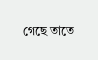গেছে তাতে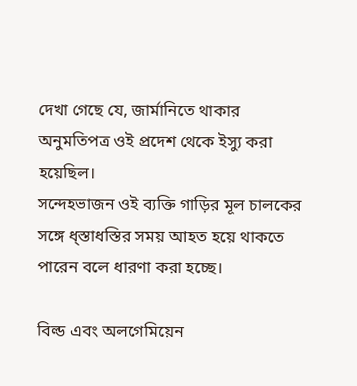দেখা গেছে যে, জার্মানিতে থাকার অনুমতিপত্র ওই প্রদেশ থেকে ইস্যু করা হয়েছিল।
সন্দেহভাজন ওই ব্যক্তি গাড়ির মূল চালকের সঙ্গে ধ্স্তাধস্তির সময় আহত হয়ে থাকতে পারেন বলে ধারণা করা হচ্ছে।

বিল্ড এবং অলগেমিয়েন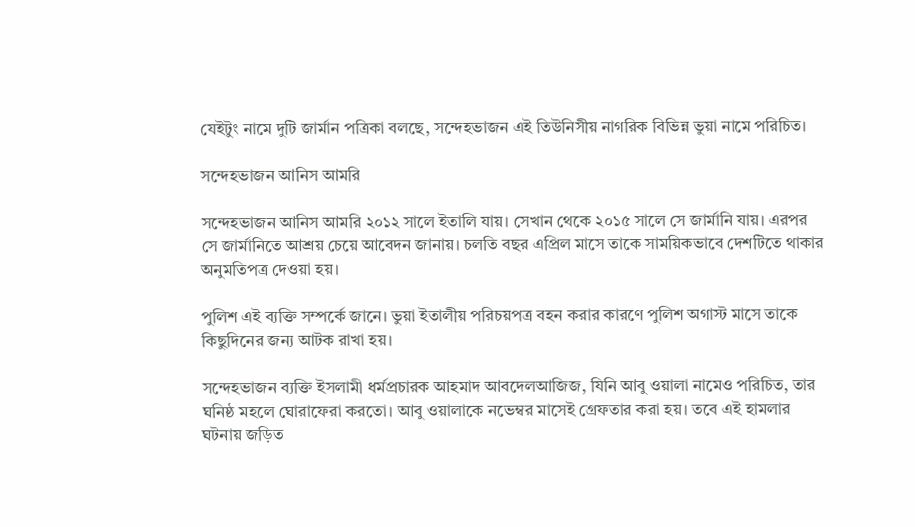যেইটুং নামে দুটি জার্মান পত্রিকা বলছে, সন্দেহভাজন এই তিউনিসীয় নাগরিক বিভিন্ন ভুয়া নামে পরিচিত।

সন্দেহভাজন আনিস আমরি

সন্দেহভাজন আনিস আমরি ২০১২ সালে ইতালি যায়। সেখান থেকে ২০১৫ সালে সে জার্মানি যায়। এরপর সে জার্মানিতে আশ্রয় চেয়ে আবেদন জানায়। চলতি বছর এপ্রিল মাসে তাকে সাময়িকভাবে দেশটিতে থাকার অনুমতিপত্র দেওয়া হয়।

পুলিশ এই ব্যক্তি সম্পর্কে জানে। ভুয়া ইতালীয় পরিচয়পত্র বহন করার কারণে পুলিশ অগাস্ট মাসে তাকে কিছুদিনের জন্য আটক রাখা হয়।

সন্দেহভাজন ব্যক্তি ইসলামী ধর্মপ্রচারক আহমাদ আবদেলআজিজ, যিনি আবু ওয়ালা নামেও পরিচিত, তার ঘনিষ্ঠ মহলে ঘোরাফেরা করতো। আবু ওয়ালাকে নভেম্বর মাসেই গ্রেফতার করা হয়। তবে এই হামলার ঘটনায় জড়িত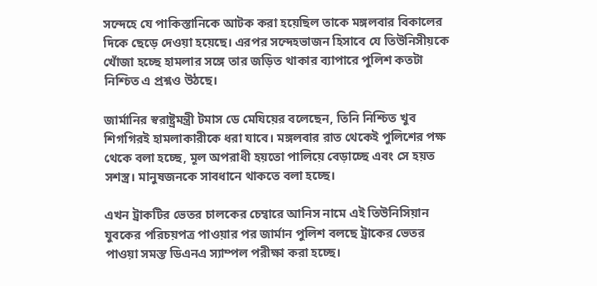সন্দেহে যে পাকিস্তানিকে আটক করা হয়েছিল তাকে মঙ্গলবার বিকালের দিকে ছেড়ে দেওয়া হয়েছে। এরপর সন্দেহভাজন হিসাবে যে তিউনিসীয়কে খোঁজা হচ্ছে হামলার সঙ্গে তার জড়িত থাকার ব্যাপারে পুলিশ কতটা নিশ্চিত এ প্রশ্নও উঠছে।

জার্মানির স্বরাষ্ট্রমন্ত্রী টমাস ডে মেযিয়ের বলেছেন, তিনি নিশ্চিত খুব শিগগিরই হামলাকারীকে ধরা যাবে। মঙ্গলবার রাত থেকেই পুলিশের পক্ষ থেকে বলা হচ্ছে, মূল অপরাধী হয়তো পালিয়ে বেড়াচ্ছে এবং সে হয়ত সশস্ত্র। মানুষজনকে সাবধানে থাকতে বলা হচ্ছে।

এখন ট্রাকটির ভেতর চালকের চেম্বারে আনিস নামে এই তিউনিসিয়ান যুবকের পরিচয়পত্র পাওয়ার পর জার্মান পুলিশ বলছে ট্রাকের ভেতর পাওয়া সমস্ত ডিএনএ স্যাম্পল পরীক্ষা করা হচ্ছে।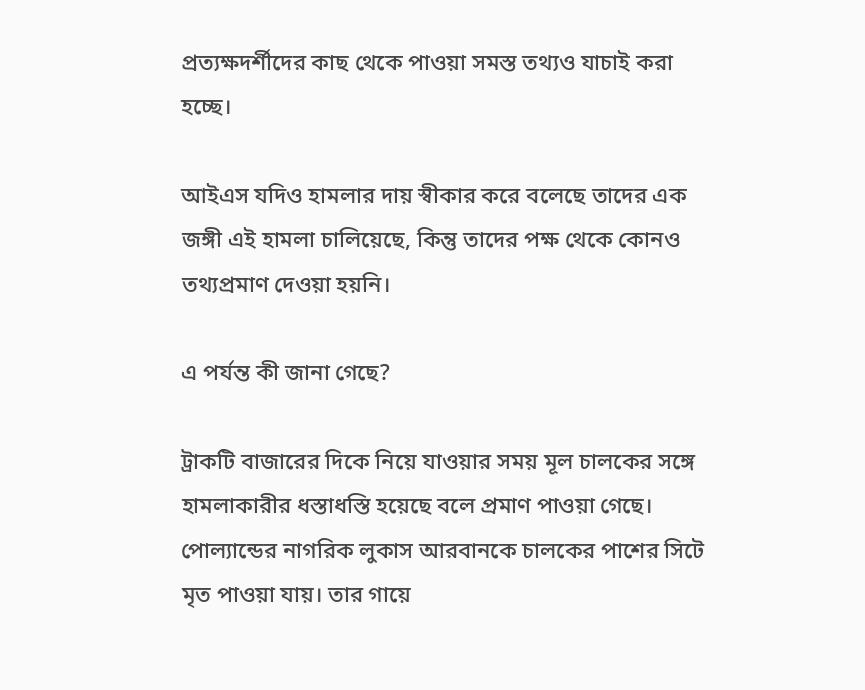প্রত্যক্ষদর্শীদের কাছ থেকে পাওয়া সমস্ত তথ্যও যাচাই করা হচ্ছে।

আইএস যদিও হামলার দায় স্বীকার করে বলেছে তাদের এক জঙ্গী এই হামলা চালিয়েছে, কিন্তু তাদের পক্ষ থেকে কোনও তথ্যপ্রমাণ দেওয়া হয়নি।

এ পর্যন্ত কী জানা গেছে?

ট্রাকটি বাজারের দিকে নিয়ে যাওয়ার সময় মূল চালকের সঙ্গে হামলাকারীর ধস্তাধস্তি হয়েছে বলে প্রমাণ পাওয়া গেছে। পোল্যান্ডের নাগরিক লুকাস আরবানকে চালকের পাশের সিটে মৃত পাওয়া যায়। তার গায়ে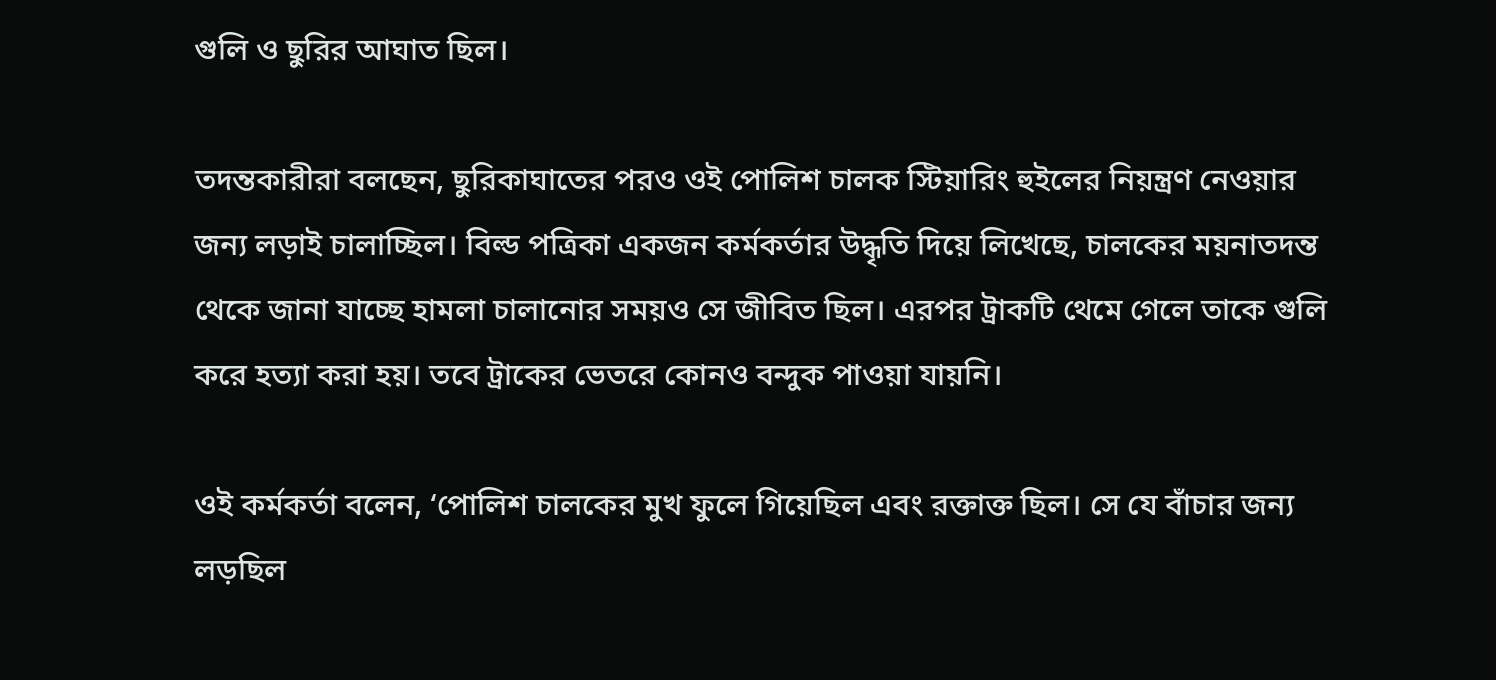গুলি ও ছুরির আঘাত ছিল।

তদন্তকারীরা বলছেন, ছুরিকাঘাতের পরও ওই পোলিশ চালক স্টিয়ারিং হুইলের নিয়ন্ত্রণ নেওয়ার জন্য লড়াই চালাচ্ছিল। বিল্ড পত্রিকা একজন কর্মকর্তার উদ্ধৃতি দিয়ে লিখেছে, চালকের ময়নাতদন্ত থেকে জানা যাচ্ছে হামলা চালানোর সময়ও সে জীবিত ছিল। এরপর ট্রাকটি থেমে গেলে তাকে গুলি করে হত্যা করা হয়। তবে ট্রাকের ভেতরে কোনও বন্দুক পাওয়া যায়নি।

ওই কর্মকর্তা বলেন, ‘পোলিশ চালকের মুখ ফুলে গিয়েছিল এবং রক্তাক্ত ছিল। সে যে বাঁচার জন্য লড়ছিল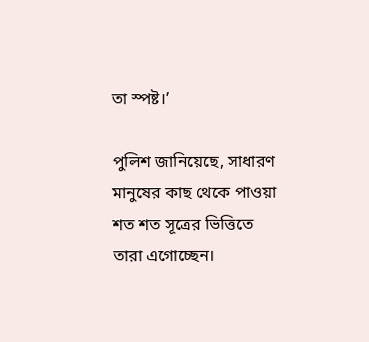তা স্পষ্ট।’

পুলিশ জানিয়েছে, সাধারণ মানুষের কাছ থেকে পাওয়া শত শত সূত্রের ভিত্তিতে তারা এগোচ্ছেন।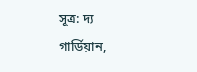সূত্র: দ্য গার্ডিয়ান,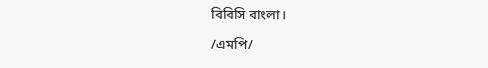বিবিসি বাংলা।

/এমপি/